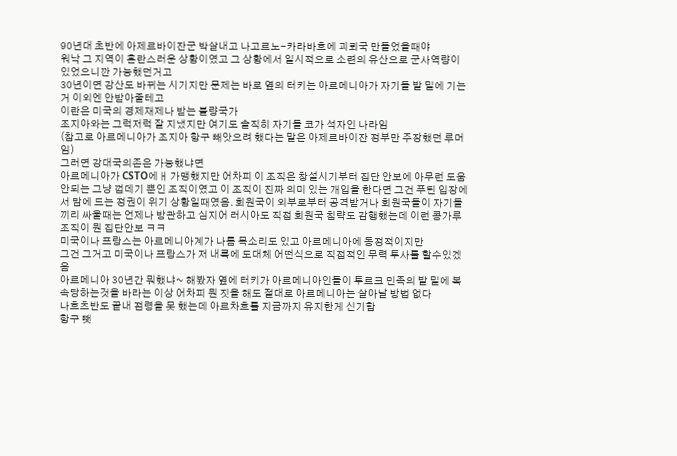90년대 초반에 아제르바이잔군 박살내고 나고르노-카라바흐에 괴뢰국 만들었을때야
워낙 그 지역이 혼란스러운 상황이였고 그 상황에서 일시적으로 소련의 유산으로 군사역량이 있었으니깐 가능했던거고
30년이면 강산도 바뀌는 시기지만 문제는 바로 옆의 터키는 아르메니아가 자기들 발 밑에 기는거 이외엔 안받아줄테고
이란은 미국의 경제재제나 받는 불량국가
조지아와는 그럭저럭 잘 지냈지만 여기도 솔직히 자기들 코가 석자인 나라임
(참고로 아르메니아가 조지아 항구 빼앗으려 했다는 말은 아제르바이잔 정부만 주장했던 루머임)
그러면 강대국의존은 가능했냐면
아르메니아가 CSTO에ㅐ 가맹했지만 어차피 이 조직은 창설시기부터 집단 안보에 아무런 도움 안되는 그냥 껍데기 뿐인 조직이였고 이 조직이 진짜 의미 있는 개입을 한다면 그건 푸틴 입장에서 맘에 드는 정권이 위기 상황일때였음. 회원국이 외부로부터 공격받거나 회원국들이 자기들끼리 싸울때는 언제나 방관하고 심지어 러시아도 직접 회원국 침략도 감행했는데 이런 콩가루 조직이 뭔 집단안보 ㅋㅋ
미국이나 프랑스는 아르메니아계가 나름 목소리도 있고 아르메니아에 동정적이지만
그건 그거고 미국이나 프랑스가 저 내륙에 도대체 어떤식으로 직접적인 무력 투사를 할수있겠음
아르메니아 30년간 뭐했냐~ 해봤자 옆에 터키가 아르메니아인들이 투르크 민족의 발 밑에 복속당하는것을 바라는 이상 어차피 뭔 짓을 해도 절대로 아르메니아는 살아날 방법 없다
나흐츠반도 끝내 점령을 못 했는데 아르차흐를 지금까지 유지한게 신기함
항구 뺏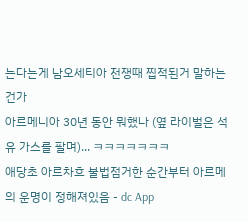는다는게 남오세티아 전쟁때 찝적된거 말하는건가
아르메니아 30년 동안 뭐했나 (옆 라이벌은 석유 가스를 팔며)... ㅋㅋㅋㅋㅋㅋㅋ
애당초 아르차흐 불법점거한 순간부터 아르메의 운명이 정해져있음 - dc App